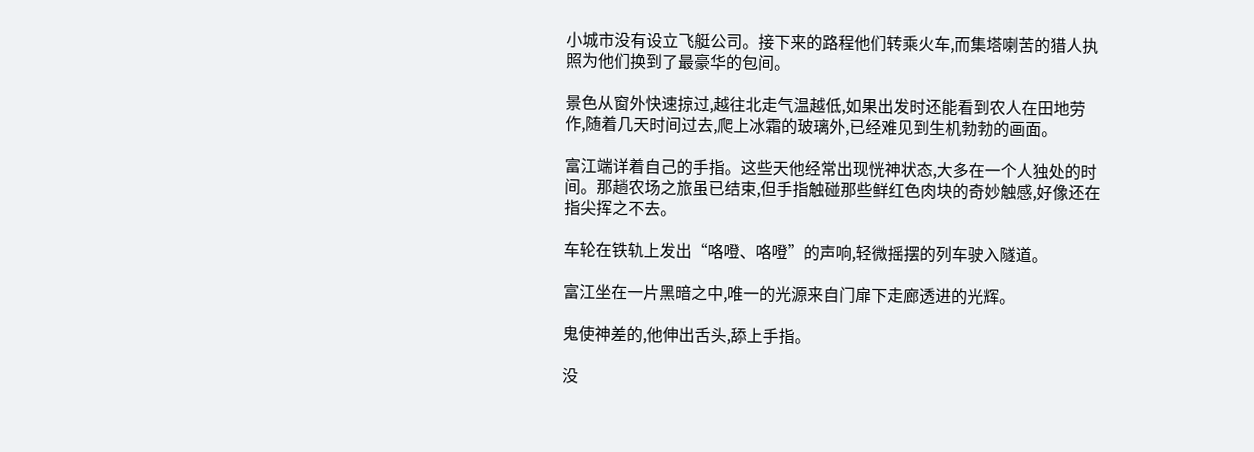小城市没有设立飞艇公司。接下来的路程他们转乘火车,而集塔喇苦的猎人执照为他们换到了最豪华的包间。

景色从窗外快速掠过,越往北走气温越低,如果出发时还能看到农人在田地劳作,随着几天时间过去,爬上冰霜的玻璃外,已经难见到生机勃勃的画面。

富江端详着自己的手指。这些天他经常出现恍神状态,大多在一个人独处的时间。那趟农场之旅虽已结束,但手指触碰那些鲜红色肉块的奇妙触感,好像还在指尖挥之不去。

车轮在铁轨上发出“咯噔、咯噔”的声响,轻微摇摆的列车驶入隧道。

富江坐在一片黑暗之中,唯一的光源来自门扉下走廊透进的光辉。

鬼使神差的,他伸出舌头,舔上手指。

没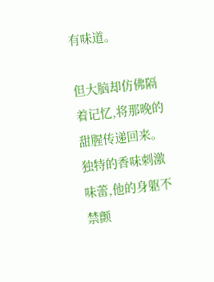有味道。

但大脑却仿佛隔着记忆,将那晚的甜腥传递回来。独特的香味刺激味蕾,他的身躯不禁颤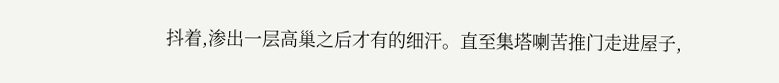抖着,渗出一层高巢之后才有的细汗。直至集塔喇苦推门走进屋子,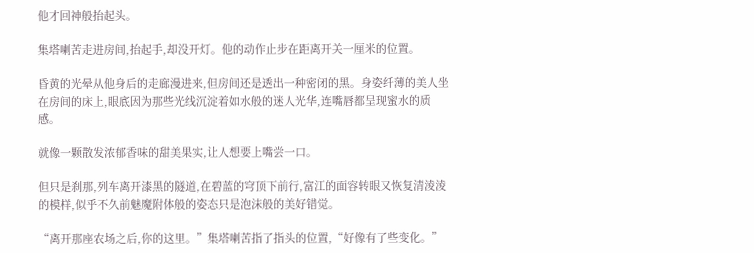他才回神般抬起头。

集塔喇苦走进房间,抬起手,却没开灯。他的动作止步在距离开关一厘米的位置。

昏黄的光晕从他身后的走廊漫进来,但房间还是透出一种密闭的黑。身姿纤薄的美人坐在房间的床上,眼底因为那些光线沉淀着如水般的迷人光华,连嘴唇都呈现蜜水的质感。

就像一颗散发浓郁香味的甜美果实,让人想要上嘴尝一口。

但只是刹那,列车离开漆黑的隧道,在碧蓝的穹顶下前行,富江的面容转眼又恢复清淩淩的模样,似乎不久前魅魔附体般的姿态只是泡沫般的美好错觉。

“离开那座农场之后,你的这里。”集塔喇苦指了指头的位置,“好像有了些变化。”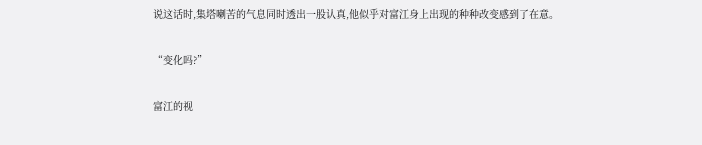说这话时,集塔喇苦的气息同时透出一股认真,他似乎对富江身上出现的种种改变感到了在意。

“变化吗?”

富江的视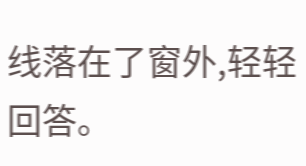线落在了窗外,轻轻回答。